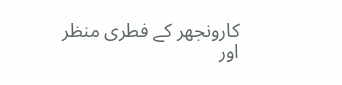کارونجھر کے فطری منظر اور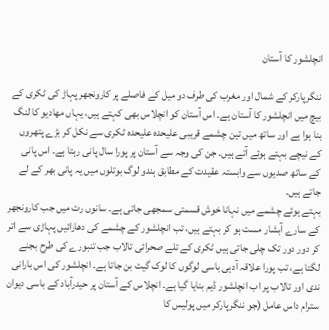انچلشور کا آستان

ننگرپارکر کے شمال اور مغرب کی طرف دو میل کے فاصلے پر کارونجھر پہاڑ کی ٹکری کے بیچ میں انچلشور کا آستان ہے۔ اس آستان کو انچلاس بھی کہتے ہیں، یہاں مھادیو کا لنگ بنا ہوا ہے اور ساتھ میں تین چشمے قریبی علیحدہ علیحدہ ٹکری سے نکل کر بڑے پتھروں کے نیچے بہتے ہوئے آتے ہیں۔ جن کی وجہ سے آستان پر پورا سال پانی رہتا ہے۔ اس پانی کے ساتھ صدیوں سے وابستہ عقیدت کے مطابق ہندو لوگ بوتلوں میں یہ پانی بھر کے لے جاتے ہیں۔
بہتے ہوئے چشمے میں نہانا خوش قسمتی سمجھی جاتی ہے۔ سانوں رت میں جب کارونجھر کے سارے آبشار مست ہو کر بہتے ہیں، تب انچلشور کے چشمے کی دھارائیں پہاڑی سے اتر کر دور دور تک چلی جاتی ہیں ٹکری کے تلے صحرائی تالاب جب تنبورے کی طرح بجنے لگتا ہے، تب پورا علاقہ آدہی باسی لوگوں کا لوک گیت بن جاتا ہے۔ انچلشور کی اس بارانی ندی اور تالاب پر اب انچلشور ڈیم بنایا گیا ہے۔ انچلاس کے آستان پر حیدرآباد کے باسی دیوان سترام داس عامل (جو ننگرپارکر میں پولیس کا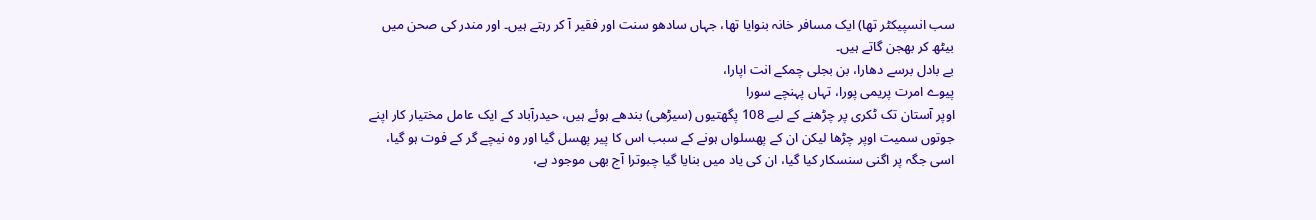سب انسپیکٹر تھا) ایک مسافر خانہ بنوایا تھا، جہاں سادھو سنت اور فقیر آ کر رہتے ہیں۔ اور مندر کی صحن میں بیٹھ کر بھجن گاتے ہیں۔
بے بادل برسے دھارا، بن بجلی چمکے انت اپارا،
پیوے امرت پریمی پورا، تہاں پہنچے سورا
اوپر آستان تک ٹکری پر چڑھنے کے لیے 108 پگھتیوں (سیڑھی) بندھے ہوئے ہیں، حیدرآباد کے ایک عامل مختیار کار اپنے جوتوں سمیت اوپر چڑھا لیکن ان کے پھسلواں ہونے کے سبب اس کا پیر پھسل گیا اور وہ نیچے گر کے فوت ہو گیا، اسی جگہ پر اگنی سنسکار کیا گیا، ان کی یاد میں بنایا گیا چبوترا آج بھی موجود ہے،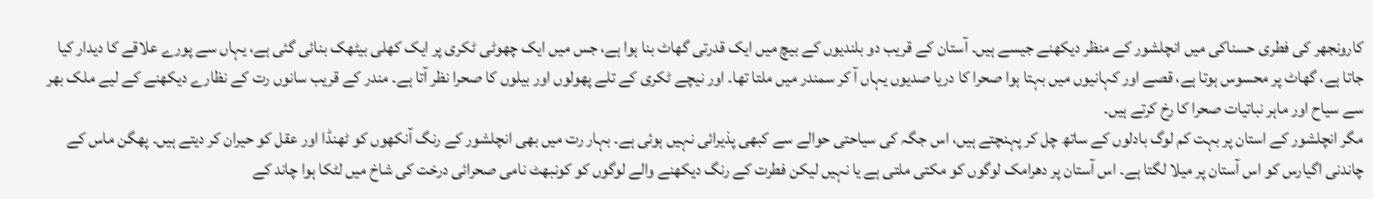کارونجھر کی فطری حسناکی میں انچلشور کے منظر دیکھنے جیسے ہیں۔ آستان کے قریب دو بلندیوں کے بیچ میں ایک قدرتی گھاٹ بنا ہوا ہے، جس میں ایک چھوٹی ٹکری پر ایک کھلی بیٹھک بنائی گئی ہے، یہاں سے پورے علاقے کا دیدار کیا جاتا ہے، گھاٹ پر محسوس ہوتا ہے، قصے اور کہانیوں میں بہتا ہوا صحرا کا دریا صدیوں یہاں آ کر سمندر میں ملتا تھا۔ اور نیچے ٹکری کے تلے پھولوں اور بیلوں کا صحرا نظر آتا ہے۔ مندر کے قریب سانوں رت کے نظارے دیکھنے کے لیے ملک بھر سے سیاح اور ماہر نباتیات صحرا کا رخ کرتے ہیں۔
مگر انچلشور کے استان پر بہت کم لوگ بادلوں کے ساتھ چل کر پہنچتے ہیں، اس جگہ کی سیاحتی حوالے سے کبھی پذیرائی نہیں ہوئی ہے۔ بہار رت میں بھی انچلشور کے رنگ آنکھوں کو ٹھنڈا اور عقل کو حیران کر دیتے ہیں۔ پھگن ماس کے چاندنی اگیارس کو اس آستان پر میلا لگتا ہے۔ اس آستان پر دھرامک لوگوں کو مکتی ملتی ہے یا نہیں لیکن فطرت کے رنگ دیکھنے والے لوگوں کو کونبھٹ نامی صحرائی درخت کی شاخ میں لٹکا ہوا چاند کے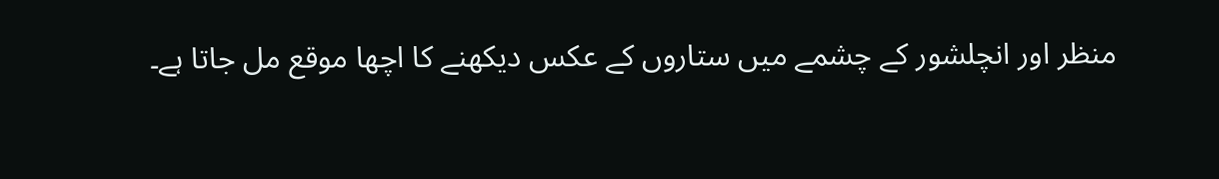منظر اور انچلشور کے چشمے میں ستاروں کے عکس دیکھنے کا اچھا موقع مل جاتا ہے۔